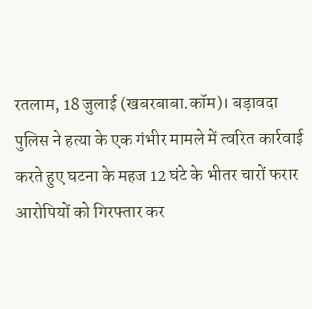रतलाम, 18 जुलाई (खबरबाबा.कॉम)। बड़ावदा पुलिस ने हत्या के एक गंभीर मामले में त्वरित कार्रवाई करते हुए घटना के महज 12 घंटे के भीतर चारों फरार आरोपियों को गिरफ्तार कर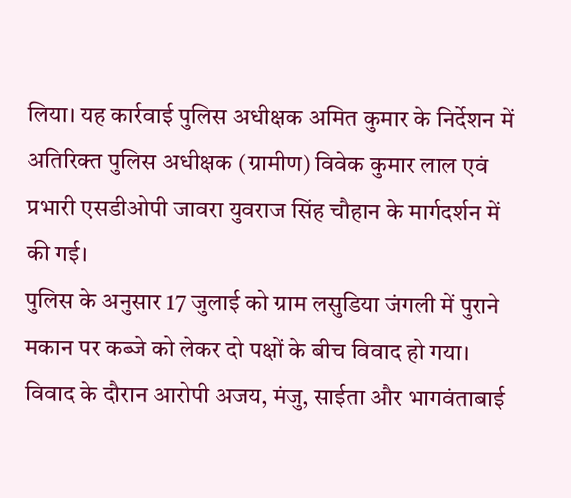लिया। यह कार्रवाई पुलिस अधीक्षक अमित कुमार के निर्देशन में अतिरिक्त पुलिस अधीक्षक (ग्रामीण) विवेक कुमार लाल एवं प्रभारी एसडीओपी जावरा युवराज सिंह चौहान के मार्गदर्शन में की गई।
पुलिस के अनुसार 17 जुलाई को ग्राम लसुडिया जंगली में पुराने मकान पर कब्जे को लेकर दो पक्षों के बीच विवाद हो गया। विवाद के दौरान आरोपी अजय, मंजु, साईता और भागवंताबाई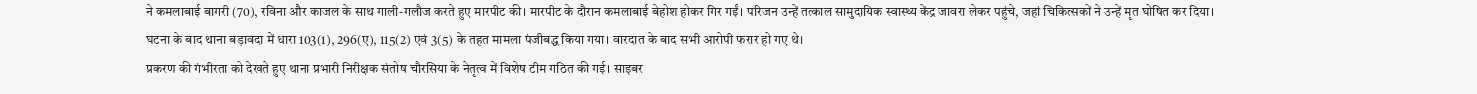ने कमलाबाई बागरी (70), रविना और काजल के साथ गाली-गलौज करते हुए मारपीट की। मारपीट के दौरान कमलाबाई बेहोश होकर गिर गईं। परिजन उन्हें तत्काल सामुदायिक स्वास्थ्य केंद्र जावरा लेकर पहुंचे, जहां चिकित्सकों ने उन्हें मृत घोषित कर दिया।
घटना के बाद थाना बड़ावदा में धारा 103(1), 296(ए), 115(2) एवं 3(5) के तहत मामला पंजीबद्ध किया गया। वारदात के बाद सभी आरोपी फरार हो गए थे।
प्रकरण की गंभीरता को देखते हुए थाना प्रभारी निरीक्षक संतोष चौरसिया के नेतृत्व में विशेष टीम गठित की गई। साइबर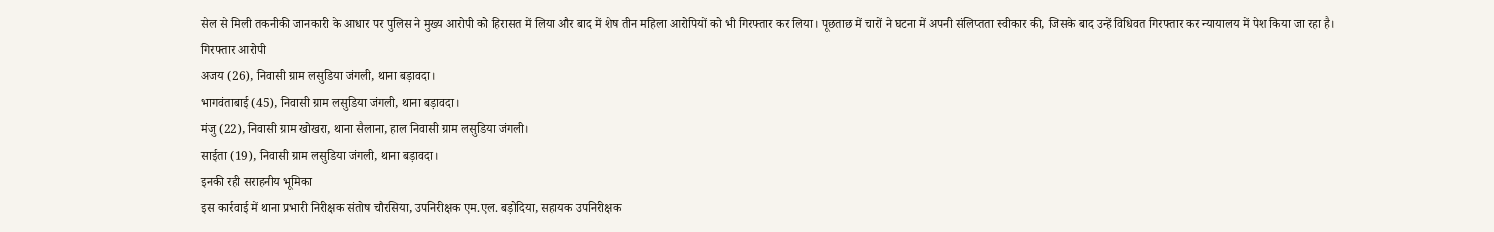सेल से मिली तकनीकी जानकारी के आधार पर पुलिस ने मुख्य आरोपी को हिरासत में लिया और बाद में शेष तीन महिला आरोपियों को भी गिरफ्तार कर लिया। पूछताछ में चारों ने घटना में अपनी संलिप्तता स्वीकार की, जिसके बाद उन्हें विधिवत गिरफ्तार कर न्यायालय में पेश किया जा रहा है।
गिरफ्तार आरोपी
अजय (26), निवासी ग्राम लसुडिया जंगली, थाना बड़ावदा।
भागवंताबाई (45), निवासी ग्राम लसुडिया जंगली, थाना बड़ावदा।
मंजु (22), निवासी ग्राम खोखरा, थाना सैलाना, हाल निवासी ग्राम लसुडिया जंगली।
साईता (19), निवासी ग्राम लसुडिया जंगली, थाना बड़ावदा।
इनकी रही सराहनीय भूमिका
इस कार्रवाई में थाना प्रभारी निरीक्षक संतोष चौरसिया, उपनिरीक्षक एम.एल. बड़ोदिया, सहायक उपनिरीक्षक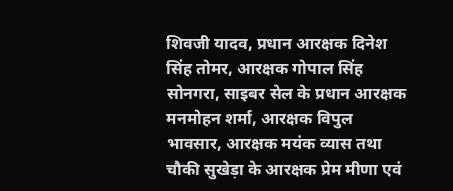शिवजी यादव, प्रधान आरक्षक दिनेश सिंह तोमर, आरक्षक गोपाल सिंह सोनगरा, साइबर सेल के प्रधान आरक्षक मनमोहन शर्मा, आरक्षक विपुल भावसार, आरक्षक मयंक व्यास तथा चौकी सुखेड़ा के आरक्षक प्रेम मीणा एवं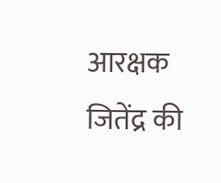आरक्षक जितेंद्र की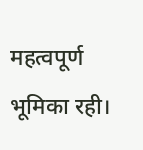महत्वपूर्ण भूमिका रही।